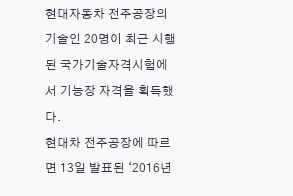현대자동차 전주공장의 기술인 20명이 최근 시행된 국가기술자격시험에서 기능장 자격을 획득했다.
현대차 전주공장에 따르면 13일 발표된 ‘2016년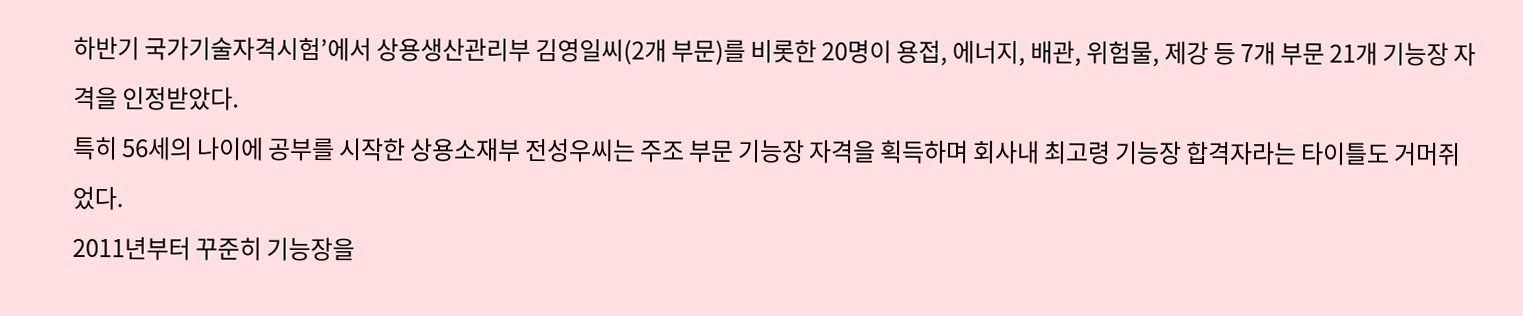하반기 국가기술자격시험’에서 상용생산관리부 김영일씨(2개 부문)를 비롯한 20명이 용접, 에너지, 배관, 위험물, 제강 등 7개 부문 21개 기능장 자격을 인정받았다.
특히 56세의 나이에 공부를 시작한 상용소재부 전성우씨는 주조 부문 기능장 자격을 획득하며 회사내 최고령 기능장 합격자라는 타이틀도 거머쥐었다.
2011년부터 꾸준히 기능장을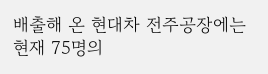배출해 온 현대차 전주공장에는 현재 75명의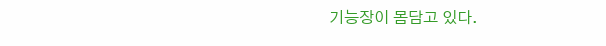기능장이 몸담고 있다.